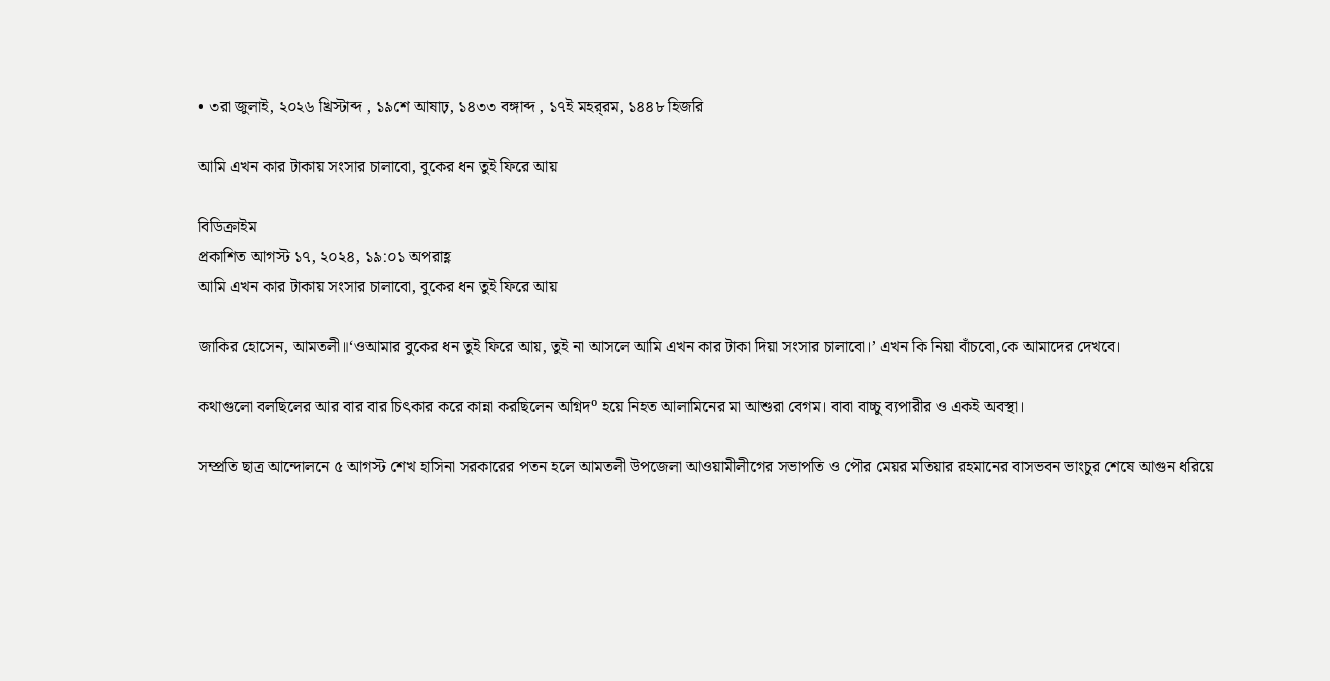• ৩রা জুলাই, ২০২৬ খ্রিস্টাব্দ , ১৯শে আষাঢ়, ১৪৩৩ বঙ্গাব্দ , ১৭ই মহর্‌রম, ১৪৪৮ হিজরি

আমি এখন কার টাকায় সংসার চালাবো, বুকের ধন তুই ফিরে আয়

বিডিক্রাইম
প্রকাশিত আগস্ট ১৭, ২০২৪, ১৯:০১ অপরাহ্ণ
আমি এখন কার টাকায় সংসার চালাবো, বুকের ধন তুই ফিরে আয়

জাকির হোসেন, আমতলী॥‘ওআমার বুকের ধন তুই ফিরে আয়, তুই না আসলে আমি এখন কার টাকা দিয়া সংসার চালাবো।’ এখন কি নিয়া বাঁচবো,কে আমাদের দেখবে।

কথাগুলো বলছিলের আর বার বার চিৎকার করে কান্না করছিলেন অগ্নিদº হয়ে নিহত আলামিনের মা আশুরা বেগম। বাবা বাচ্চু ব্যপারীর ও একই অবস্থা।

সম্প্রতি ছাত্র আন্দোলনে ৫ আগস্ট শেখ হাসিনা সরকারের পতন হলে আমতলী উপজেলা আওয়ামীলীগের সভাপতি ও পৌর মেয়র মতিয়ার রহমানের বাসভবন ভাংচুর শেষে আগুন ধরিয়ে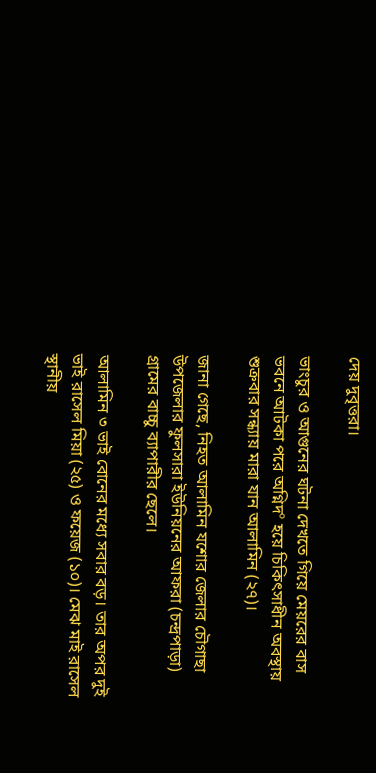দেয় দুবৃত্তরা।

ভাংচুর ও আগুনের ঘটনা দেখতে গিয়ে মেয়রের বাস ভবনে আটকা পরে অগ্নিদº হয়ে চিকিৎসাধীন অবস্থায় শুক্রবার সন্ধ্যায় মারা যান আলামিন (২৭)।

জানা গেছে, নিহত আলামিন যশোর জেলার চৌগাছা উপজেলার ফুলসারা ইউনিয়নের আফরা (চন্দ্রপাড়া) গ্রামের বাচ্চু ব্যাপারীর ছেলে।

আলামিন ৩ ভাই বোনের মধ্যে সবার বড়। তার অপর দুই ভাই রাসেল মিয়া (২৫) ও ফয়েজ (১০)। মেঝ মাই রাসেল স্থানীয়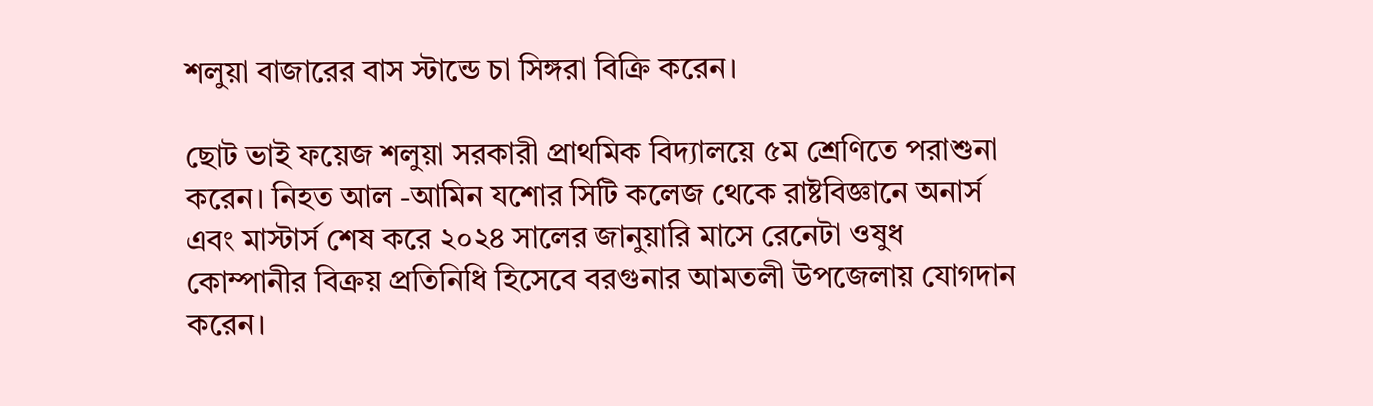শলুয়া বাজারের বাস স্টান্ডে চা সিঙ্গরা বিক্রি করেন।

ছোট ভাই ফয়েজ শলুয়া সরকারী প্রাথমিক বিদ্যালয়ে ৫ম শ্রেণিতে পরাশুনা করেন। নিহত আল -আমিন যশোর সিটি কলেজ থেকে রাষ্টবিজ্ঞানে অনার্স এবং মাস্টার্স শেষ করে ২০২৪ সালের জানুয়ারি মাসে রেনেটা ওষুধ কোম্পানীর বিক্রয় প্রতিনিধি হিসেবে বরগুনার আমতলী উপজেলায় যোগদান করেন।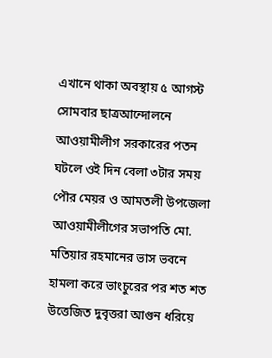এখানে থাকা অবস্থায় ৫ আগস্ট সোমবার ছাত্রআন্দোলনে আওয়ামীলীগ সরকারের পতন ঘটলে ওই দিন বেলা ৩টার সময় পৌর মেয়র ও আমতলী উপজেলা আওয়ামীলীগের সভাপতি মো. মতিয়ার রহমানের ভাস ভবনে হামলা করে ভাংচুরের পর শত শত উত্তেজিত দুবৃত্তরা আগুন ধরিয়ে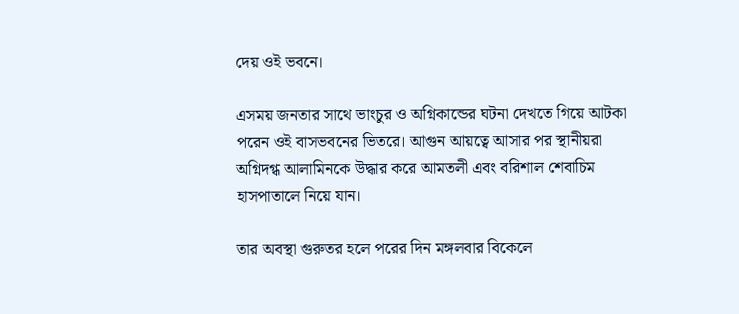দেয় ওই ভবনে।

এসময় জনতার সাথে ভাংচুর ও অগ্নিকান্ডের ঘটনা দেখতে গিয়ে আটকা পরেন ওই বাসভবনের ভিতরে। আগুন আয়ত্বে আসার পর স্থানীয়রা অগ্নিদগ্ধ আলামিনকে উদ্ধার করে আমতলী এবং বরিশাল শেবাচিম হাসপাতালে নিয়ে যান।

তার অবস্থা গুরুতর হলে পরের দিন মঙ্গলবার বিকেলে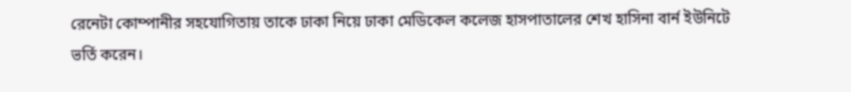রেনেটা কোম্পানীর সহযোগিতায় তাকে ঢাকা নিয়ে ঢাকা মেডিকেল কলেজ হাসপাতালের শেখ হাসিনা বার্ন ইউনিটে ভর্তি করেন।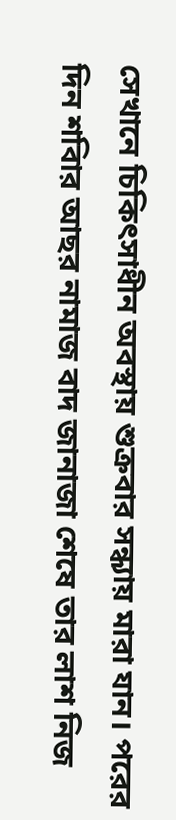সেখানে চিকিৎসাধীন অবস্থায় শুক্রবার সন্ধ্যায় মারা যান। পরের দিন শবিার আছর নামাজ বাদ জানাজা শেষে তার লাশ নিজ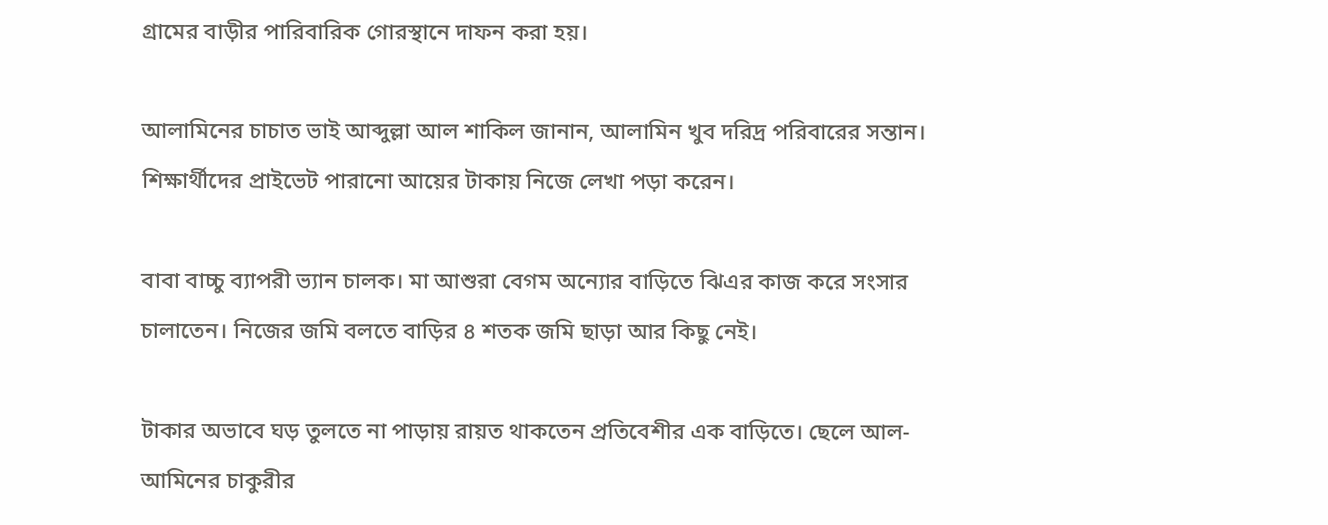গ্রামের বাড়ীর পারিবারিক গোরস্থানে দাফন করা হয়।

আলামিনের চাচাত ভাই আব্দুল্লা আল শাকিল জানান, আলামিন খুব দরিদ্র পরিবারের সন্তান। শিক্ষার্থীদের প্রাইভেট পারানো আয়ের টাকায় নিজে লেখা পড়া করেন।

বাবা বাচ্চু ব্যাপরী ভ্যান চালক। মা আশুরা বেগম অন্যোর বাড়িতে ঝিএর কাজ করে সংসার চালাতেন। নিজের জমি বলতে বাড়ির ৪ শতক জমি ছাড়া আর কিছু নেই।

টাকার অভাবে ঘড় তুলতে না পাড়ায় রায়ত থাকতেন প্রতিবেশীর এক বাড়িতে। ছেলে আল-আমিনের চাকুরীর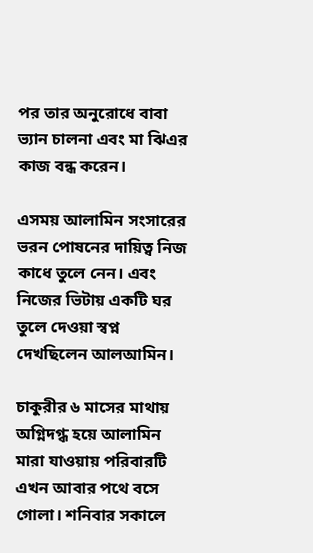পর তার অনুরোধে বাবা ভ্যান চালনা এবং মা ঝিএর কাজ বন্ধ করেন।

এসময় আলামিন সংসারের ভরন পোষনের দায়িত্ব নিজ কাধে তুলে নেন। এবং নিজের ভিটায় একটি ঘর তুলে দেওয়া স্বপ্ন দেখছিলেন আলআমিন।

চাকুরীর ৬ মাসের মাথায় অগ্নিদগ্ধ হয়ে আলামিন মারা যাওয়ায় পরিবারটি এখন আবার পথে বসে গোলা। শনিবার সকালে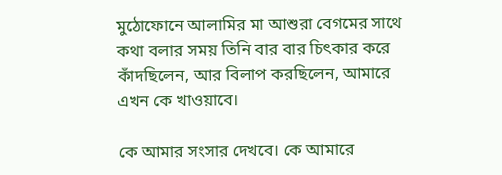মুঠোফোনে আলামির মা আশুরা বেগমের সাথে কথা বলার সময় তিনি বার বার চিৎকার করে কাঁদছিলেন, আর বিলাপ করছিলেন, আমারে এখন কে খাওয়াবে।

কে আমার সংসার দেখবে। কে আমারে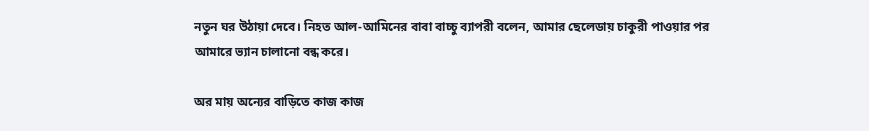নতুন ঘর উঠায়া দেবে। নিহত আল-আমিনের বাবা বাচ্চু ব্যাপরী বলেন, আমার ছেলেডায় চাকুরী পাওয়ার পর আমারে ভ্যান চালানো বন্ধ করে।

অর মায় অন্যের বাড়িতে কাজ কাজ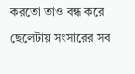করতো তাও বন্ধ করে ছেলেটায় সংসারের সব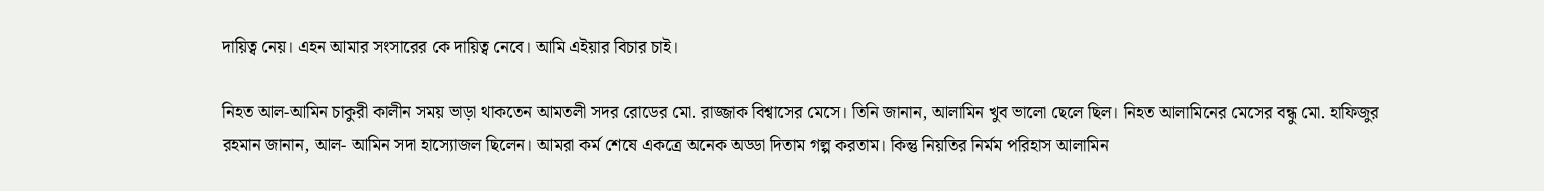দায়িত্ব নেয়। এহন আমার সংসারের কে দায়িত্ব নেবে। আমি এইয়ার বিচার চাই।

নিহত আল-আমিন চাকুরী কালীন সময় ভাড়া থাকতেন আমতলী সদর রোডের মো. রাজ্জাক বিশ্বাসের মেসে। তিনি জানান, আলামিন খুব ভালো ছেলে ছিল। নিহত আলামিনের মেসের বন্ধু মো. হাফিজুর রহমান জানান, আল- আমিন সদা হাস্যোজল ছিলেন। আমরা কর্ম শেষে একত্রে অনেক অড্ডা দিতাম গল্প করতাম। কিন্তু নিয়তির নির্মম পরিহাস আলামিন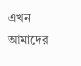এখন আমাদের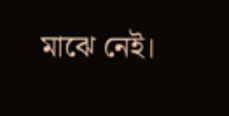মাঝে নেই।